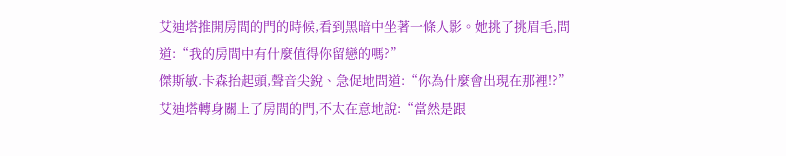艾迪塔推開房間的門的時候,看到黑暗中坐著一條人影。她挑了挑眉毛,問道:“我的房間中有什麼值得你留戀的嗎?”
傑斯敏.卡森抬起頭,聲音尖銳、急促地問道:“你為什麼會出現在那裡!?”
艾迪塔轉身關上了房間的門,不太在意地說:“當然是跟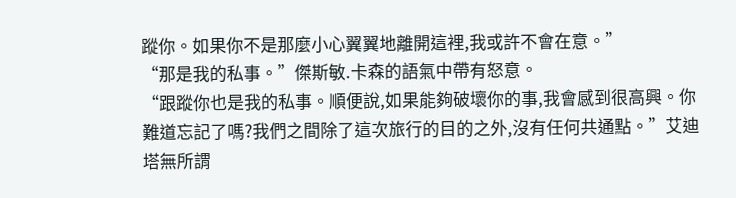蹤你。如果你不是那麼小心翼翼地離開這裡,我或許不會在意。”
“那是我的私事。”傑斯敏.卡森的語氣中帶有怒意。
“跟蹤你也是我的私事。順便說,如果能夠破壞你的事,我會感到很高興。你難道忘記了嗎?我們之間除了這次旅行的目的之外,沒有任何共通點。”艾迪塔無所謂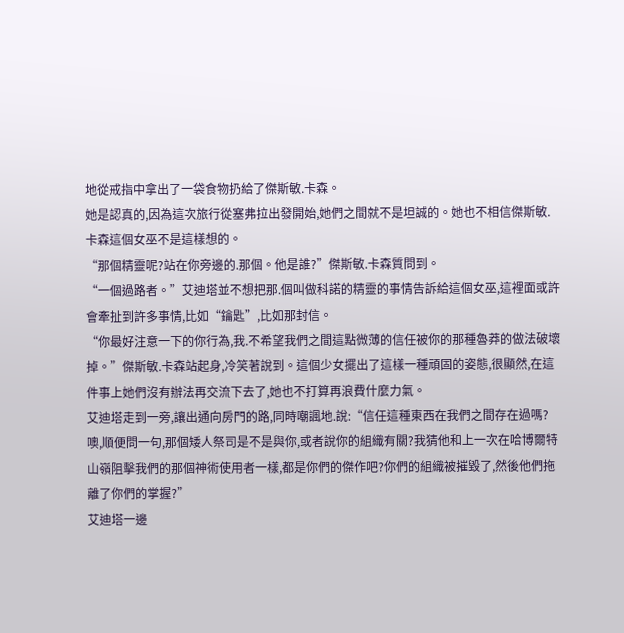地從戒指中拿出了一袋食物扔給了傑斯敏.卡森。
她是認真的,因為這次旅行從塞弗拉出發開始,她們之間就不是坦誠的。她也不相信傑斯敏.卡森這個女巫不是這樣想的。
“那個精靈呢?站在你旁邊的.那個。他是誰?”傑斯敏.卡森質問到。
“一個過路者。”艾迪塔並不想把那.個叫做科諾的精靈的事情告訴給這個女巫,這裡面或許會牽扯到許多事情,比如“鑰匙”,比如那封信。
“你最好注意一下的你行為,我.不希望我們之間這點微薄的信任被你的那種魯莽的做法破壞掉。”傑斯敏.卡森站起身,冷笑著說到。這個少女擺出了這樣一種頑固的姿態,很顯然,在這件事上她們沒有辦法再交流下去了,她也不打算再浪費什麼力氣。
艾迪塔走到一旁,讓出通向房門的路,同時嘲諷地.說:“信任這種東西在我們之間存在過嗎?噢,順便問一句,那個矮人祭司是不是與你,或者說你的組織有關?我猜他和上一次在哈博爾特山嶺阻擊我們的那個神術使用者一樣,都是你們的傑作吧?你們的組織被摧毀了,然後他們拖離了你們的掌握?”
艾迪塔一邊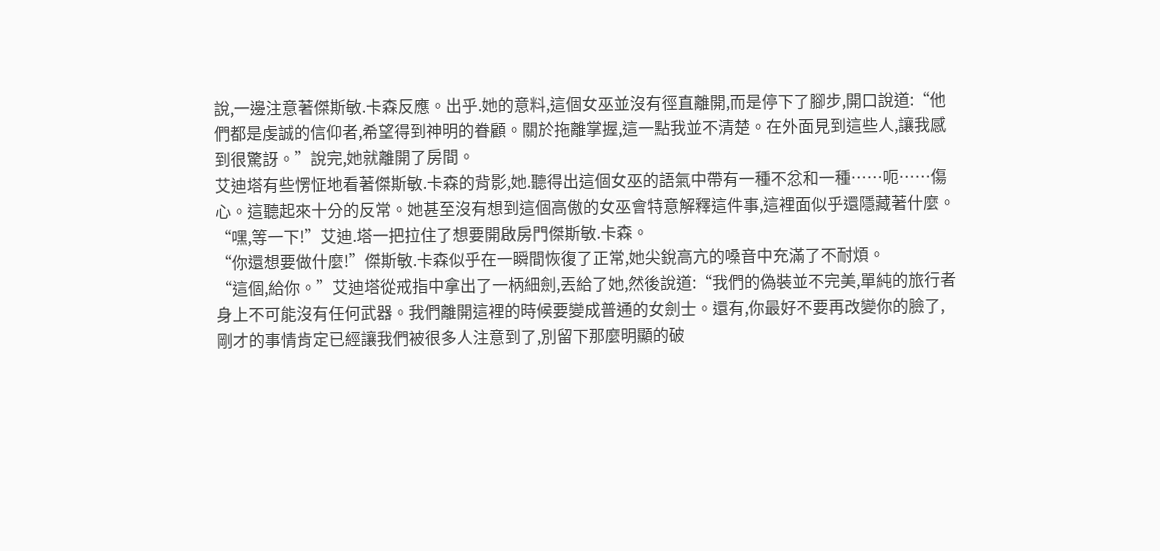說,一邊注意著傑斯敏.卡森反應。出乎.她的意料,這個女巫並沒有徑直離開,而是停下了腳步,開口說道:“他們都是虔誠的信仰者,希望得到神明的眷顧。關於拖離掌握,這一點我並不清楚。在外面見到這些人,讓我感到很驚訝。”說完,她就離開了房間。
艾迪塔有些愣怔地看著傑斯敏.卡森的背影,她.聽得出這個女巫的語氣中帶有一種不忿和一種……呃……傷心。這聽起來十分的反常。她甚至沒有想到這個高傲的女巫會特意解釋這件事,這裡面似乎還隱藏著什麼。
“嘿,等一下!”艾迪.塔一把拉住了想要開啟房門傑斯敏.卡森。
“你還想要做什麼!”傑斯敏.卡森似乎在一瞬間恢復了正常,她尖銳高亢的嗓音中充滿了不耐煩。
“這個,給你。”艾迪塔從戒指中拿出了一柄細劍,丟給了她,然後說道:“我們的偽裝並不完美,單純的旅行者身上不可能沒有任何武器。我們離開這裡的時候要變成普通的女劍士。還有,你最好不要再改變你的臉了,剛才的事情肯定已經讓我們被很多人注意到了,別留下那麼明顯的破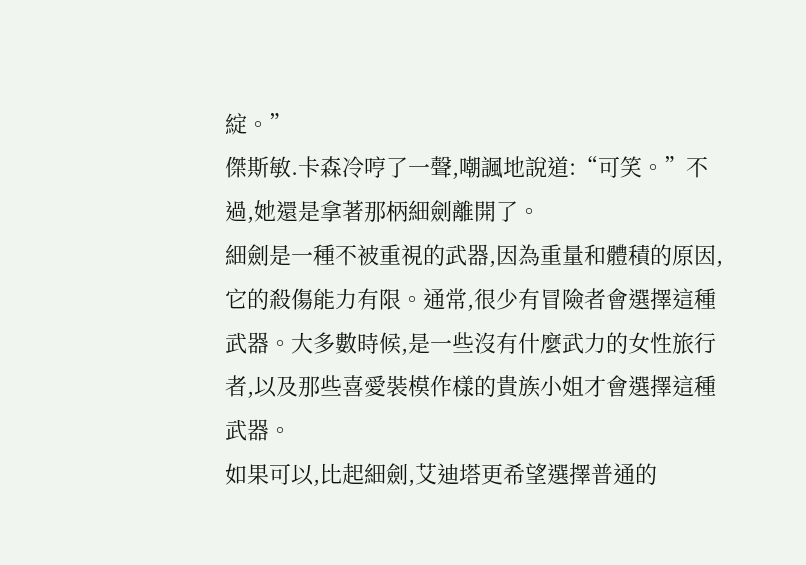綻。”
傑斯敏.卡森冷哼了一聲,嘲諷地說道:“可笑。”不過,她還是拿著那柄細劍離開了。
細劍是一種不被重視的武器,因為重量和體積的原因,它的殺傷能力有限。通常,很少有冒險者會選擇這種武器。大多數時候,是一些沒有什麼武力的女性旅行者,以及那些喜愛裝模作樣的貴族小姐才會選擇這種武器。
如果可以,比起細劍,艾迪塔更希望選擇普通的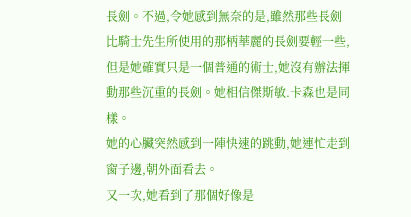長劍。不過,令她感到無奈的是,雖然那些長劍比騎士先生所使用的那柄華麗的長劍要輕一些,但是她確實只是一個普通的術士,她沒有辦法揮動那些沉重的長劍。她相信傑斯敏.卡森也是同樣。
她的心臟突然感到一陣快速的跳動,她連忙走到窗子邊,朝外面看去。
又一次,她看到了那個好像是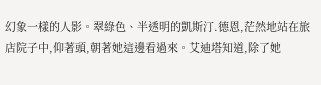幻象一樣的人影。翠綠色、半透明的凱斯汀.德恩,茫然地站在旅店院子中,仰著頭,朝著她這邊看過來。艾迪塔知道,除了她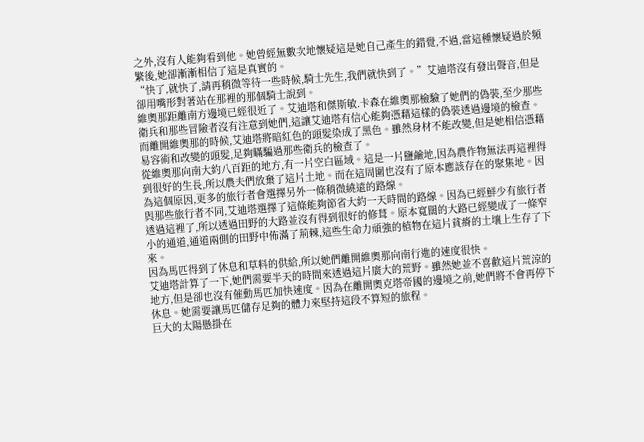之外,沒有人能夠看到他。她曾經無數次地懷疑這是她自己產生的錯覺,不過,當這種懷疑過於頻繁後,她卻漸漸相信了這是真實的。
“快了,就快了,請再稍微等待一些時候,騎士先生,我們就快到了。”艾迪塔沒有發出聲音,但是卻用嘴形對著站在那裡的那個騎士說到。
維奧那距離南方邊境已經很近了。艾迪塔和傑斯敏.卡森在維奧那檢驗了她們的偽裝,至少那些衛兵和那些冒險者沒有注意到她們,這讓艾迪塔有信心能夠憑藉這樣的偽裝透過邊境的檢查。而離開維奧那的時候,艾迪塔將暗紅色的頭髮染成了黑色。雖然身材不能改變,但是她相信憑藉易容術和改變的頭髮,足夠瞞騙過那些衛兵的檢查了。
從維奧那向南大約八百距的地方,有一片空白區域。這是一片鹽鹼地,因為農作物無法再這裡得到很好的生長,所以農夫們放棄了這片土地。而在這周圍也沒有了原本應該存在的聚集地。因為這個原因,更多的旅行者會選擇另外一條稍微繞遠的路線。
與那些旅行者不同,艾迪塔選擇了這條能夠節省大約一天時間的路線。因為已經鮮少有旅行者透過這裡了,所以透過田野的大路並沒有得到很好的修葺。原本寬闊的大路已經變成了一條窄小的通道,通道兩側的田野中佈滿了荊棘,這些生命力頑強的植物在這片貧瘠的土壤上生存了下來。
因為馬匹得到了休息和草料的供給,所以她們離開維奧那向南行進的速度很快。
艾迪塔計算了一下,她們需要半天的時間來透過這片廣大的荒野。雖然她並不喜歡這片荒涼的地方,但是卻也沒有催動馬匹加快速度。因為在離開奧克塔帝國的邊境之前,她們將不會再停下休息。她需要讓馬匹儲存足夠的體力來堅持這段不算短的旅程。
巨大的太陽懸掛在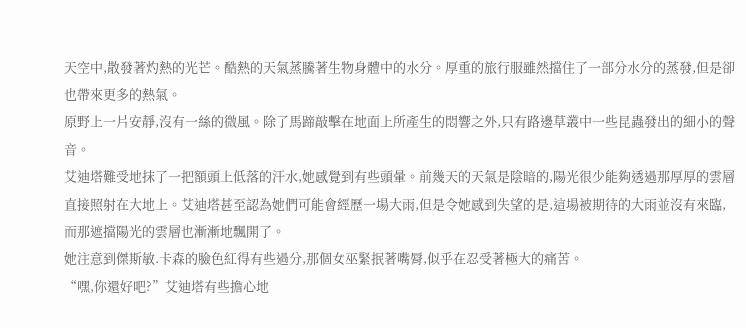天空中,散發著灼熱的光芒。酷熱的天氣蒸騰著生物身體中的水分。厚重的旅行服雖然擋住了一部分水分的蒸發,但是卻也帶來更多的熱氣。
原野上一片安靜,沒有一絲的微風。除了馬蹄敲擊在地面上所產生的悶響之外,只有路邊草叢中一些昆蟲發出的細小的聲音。
艾迪塔難受地抹了一把額頭上低落的汗水,她感覺到有些頭暈。前幾天的天氣是陰暗的,陽光很少能夠透過那厚厚的雲層直接照射在大地上。艾迪塔甚至認為她們可能會經歷一場大雨,但是令她感到失望的是,這場被期待的大雨並沒有來臨,而那遮擋陽光的雲層也漸漸地飄開了。
她注意到傑斯敏.卡森的臉色紅得有些過分,那個女巫緊抿著嘴脣,似乎在忍受著極大的痛苦。
“嘿,你還好吧?”艾迪塔有些擔心地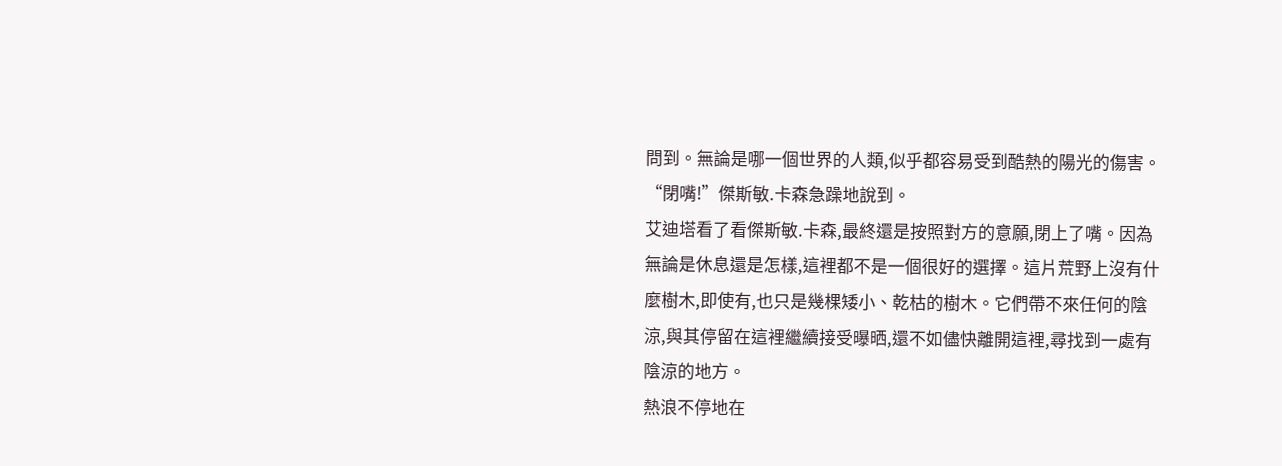問到。無論是哪一個世界的人類,似乎都容易受到酷熱的陽光的傷害。
“閉嘴!”傑斯敏.卡森急躁地說到。
艾迪塔看了看傑斯敏.卡森,最終還是按照對方的意願,閉上了嘴。因為無論是休息還是怎樣,這裡都不是一個很好的選擇。這片荒野上沒有什麼樹木,即使有,也只是幾棵矮小、乾枯的樹木。它們帶不來任何的陰涼,與其停留在這裡繼續接受曝晒,還不如儘快離開這裡,尋找到一處有陰涼的地方。
熱浪不停地在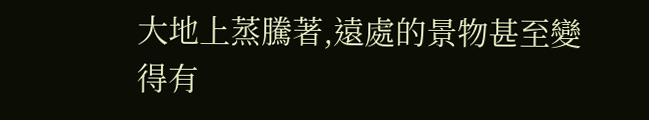大地上蒸騰著,遠處的景物甚至變得有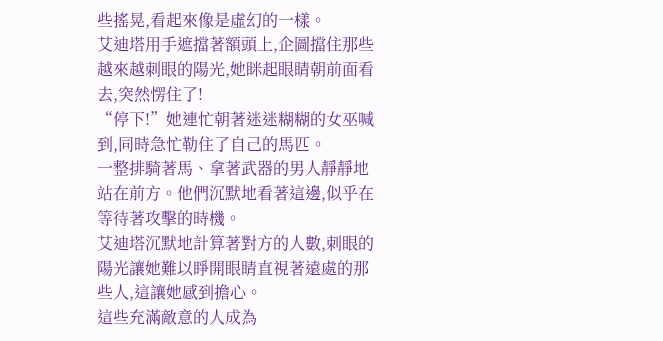些搖晃,看起來像是虛幻的一樣。
艾迪塔用手遮擋著額頭上,企圖擋住那些越來越刺眼的陽光,她眯起眼睛朝前面看去,突然愣住了!
“停下!”她連忙朝著迷迷糊糊的女巫喊到,同時急忙勒住了自己的馬匹。
一整排騎著馬、拿著武器的男人靜靜地站在前方。他們沉默地看著這邊,似乎在等待著攻擊的時機。
艾迪塔沉默地計算著對方的人數,刺眼的陽光讓她難以睜開眼睛直視著遠處的那些人,這讓她感到擔心。
這些充滿敵意的人成為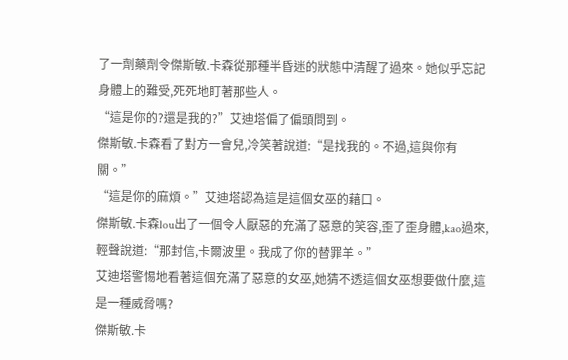了一劑藥劑令傑斯敏.卡森從那種半昏迷的狀態中清醒了過來。她似乎忘記身體上的難受,死死地盯著那些人。
“這是你的?還是我的?”艾迪塔偏了偏頭問到。
傑斯敏.卡森看了對方一會兒,冷笑著說道:“是找我的。不過,這與你有關。”
“這是你的麻煩。”艾迪塔認為這是這個女巫的藉口。
傑斯敏.卡森lou出了一個令人厭惡的充滿了惡意的笑容,歪了歪身體,kao過來,輕聲說道:“那封信,卡爾波里。我成了你的替罪羊。”
艾迪塔警惕地看著這個充滿了惡意的女巫,她猜不透這個女巫想要做什麼,這是一種威脅嗎?
傑斯敏.卡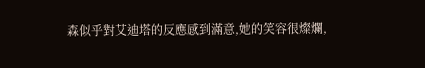森似乎對艾迪塔的反應感到滿意,她的笑容很燦爛,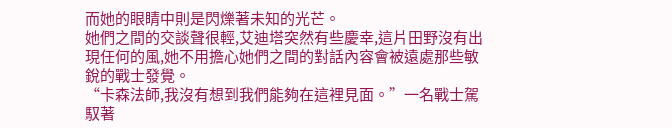而她的眼睛中則是閃爍著未知的光芒。
她們之間的交談聲很輕,艾迪塔突然有些慶幸,這片田野沒有出現任何的風,她不用擔心她們之間的對話內容會被遠處那些敏銳的戰士發覺。
“卡森法師,我沒有想到我們能夠在這裡見面。”一名戰士駕馭著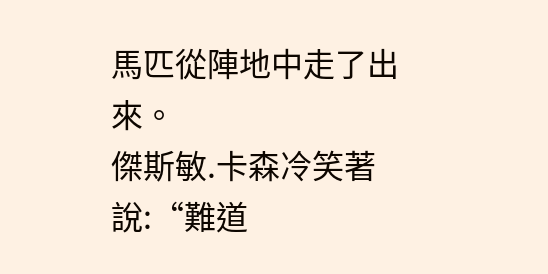馬匹從陣地中走了出來。
傑斯敏.卡森冷笑著說:“難道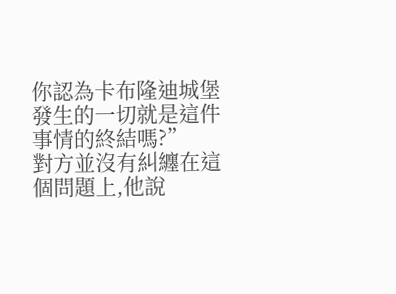你認為卡布隆迪城堡發生的一切就是這件事情的終結嗎?”
對方並沒有糾纏在這個問題上,他說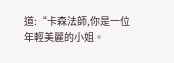道:“卡森法師,你是一位年輕美麗的小姐。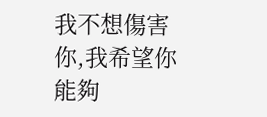我不想傷害你,我希望你能夠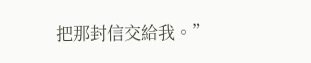把那封信交給我。”